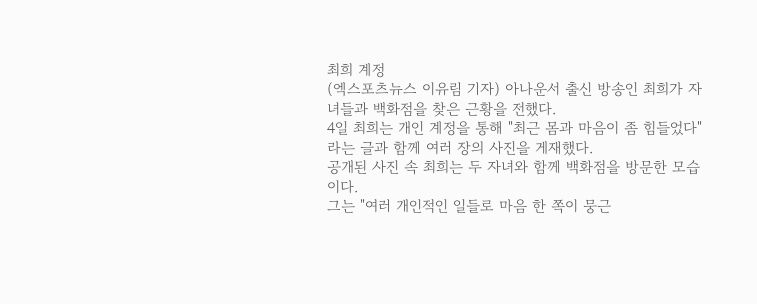최희 계정
(엑스포츠뉴스 이유림 기자) 아나운서 출신 방송인 최희가 자녀들과 백화점을 찾은 근황을 전했다.
4일 최희는 개인 계정을 통해 "최근 몸과 마음이 좀 힘들었다"라는 글과 함께 여러 장의 사진을 게재했다.
공개된 사진 속 최희는 두 자녀와 함께 백화점을 방문한 모습이다.
그는 "여러 개인적인 일들로 마음 한 쪽이 뭉근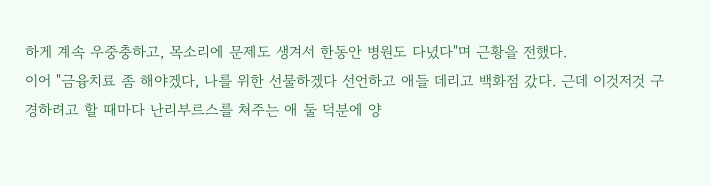하게 계속 우중충하고, 목소리에 문제도 생겨서 한동안 병원도 다녔다"며 근황을 전했다.
이어 "금융치료 좀 해야겠다, 나를 위한 선물하겠다 선언하고 애들 데리고 백화점 갔다. 근데 이것저것 구경하려고 할 때마다 난리부르스를 쳐주는 애 둘 덕분에 양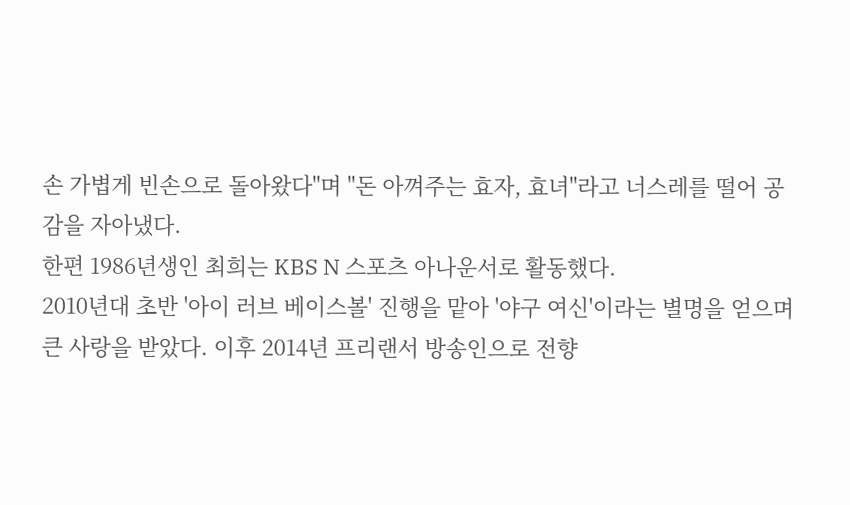손 가볍게 빈손으로 돌아왔다"며 "돈 아껴주는 효자, 효녀"라고 너스레를 떨어 공감을 자아냈다.
한편 1986년생인 최희는 KBS N 스포츠 아나운서로 활동했다.
2010년대 초반 '아이 러브 베이스볼' 진행을 맡아 '야구 여신'이라는 별명을 얻으며 큰 사랑을 받았다. 이후 2014년 프리랜서 방송인으로 전향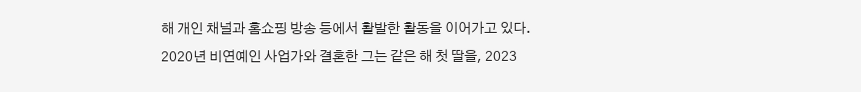해 개인 채널과 홈쇼핑 방송 등에서 활발한 활동을 이어가고 있다.
2020년 비연예인 사업가와 결혼한 그는 같은 해 첫 딸을, 2023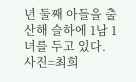년 둘째 아들을 출산해 슬하에 1남 1녀를 두고 있다.
사진=최희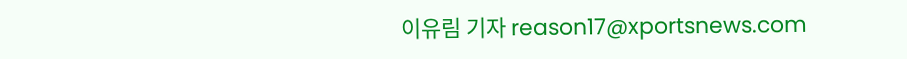이유림 기자 reason17@xportsnews.com